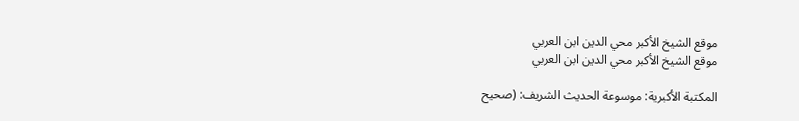موقع الشيخ الأكبر محي الدين ابن العربي
موقع الشيخ الأكبر محي الدين ابن العربي

المكتبة الأكبرية: موسوعة الحديث الشريف: (صحيح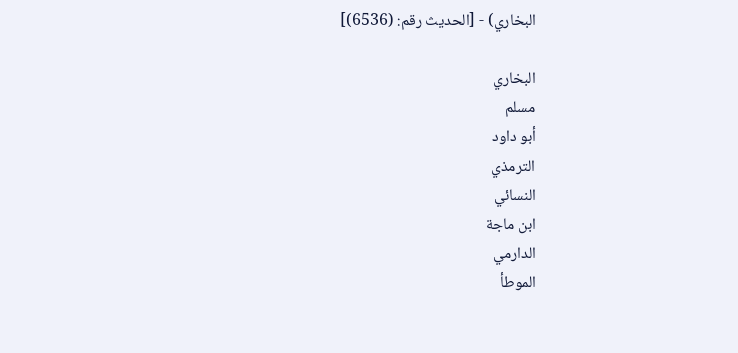البخاري) - [الحديث رقم: (6536)]

البخاري
مسلم
أبو داود
الترمذي
النسائي
ابن ماجة
الدارمي
الموطأ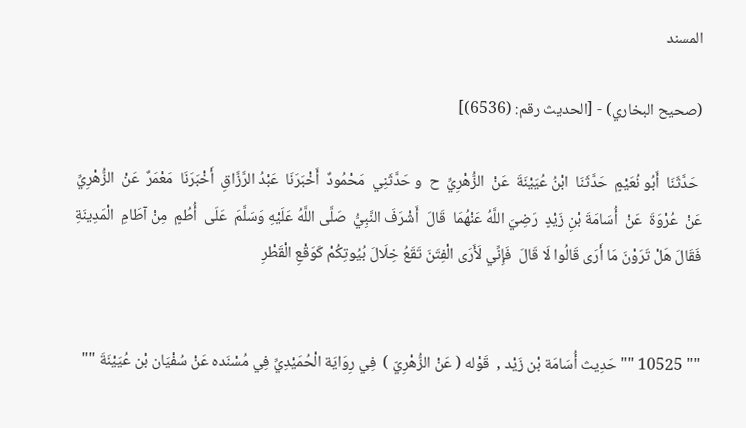المسند

(صحيح البخاري) - [الحديث رقم: (6536)]

 حَدَّثَنَا  أَبُو نُعَيْمٍ  حَدَّثَنَا  ابْنُ عُيَيْنَةَ  عَنْ  الزُّهْرِيِّ  ح  و حَدَّثَنِي  مَحْمُودٌ  أَخْبَرَنَا  عَبْدُ الرَّزَّاقِ  أَخْبَرَنَا  مَعْمَرٌ  عَنْ  الزُّهْرِيِّ  عَنْ  عُرْوَةَ  عَنْ  أُسَامَةَ بْنِ زَيْدٍ  رَضِيَ اللَّهُ عَنْهُمَا  قَالَ  أَشْرَفَ النَّبِيُّ  صَلَّى اللَّهُ عَلَيْهِ وَسَلَّمَ  عَلَى  أُطُمٍ  مِنْ آطَامِ  الْمَدِينَةِ  فَقَالَ هَلْ تَرَوْنَ مَا أَرَى قَالُوا لَا قَالَ  فَإِنِّي لَأَرَى الْفِتَنَ تَقَعُ خِلَالَ بُيُوتِكُمْ كَوَقْعِ الْقَطْرِ


"" 10525 "" حَدِيث أُسَامَة بْن زَيْد ,  قَوْله ( عَنْ الزُّهْرِيّ )  فِي رِوَايَة الْحُمَيْدِيِّ فِي مُسْنَده عَنْ سُفْيَان بْن عُيَيْنَةَ ""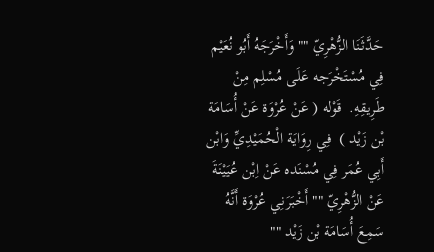حَدَّثَنَا الزُّهْرِيّ "" وَأَخْرَجَهُ أَبُو نُعَيْم فِي مُسْتَخْرَجه عَلَى مُسْلِم مِنْ طَرِيقِهِ.  قَوْله ( عَنْ عُرْوَة عَنْ أُسَامَة بْن زَيْد )  فِي رِوَايَة الْحُمَيْدِيِّ وَابْن أَبِي عُمَر فِي مُسْنَده عَنْ اِبْن عُيَيْنَةَ عَنْ الزُّهْرِيّ "" أَخْبَرَنِي عُرْوَة أَنَّهُ سَمِعَ أُسَامَة بْن زَيْد ""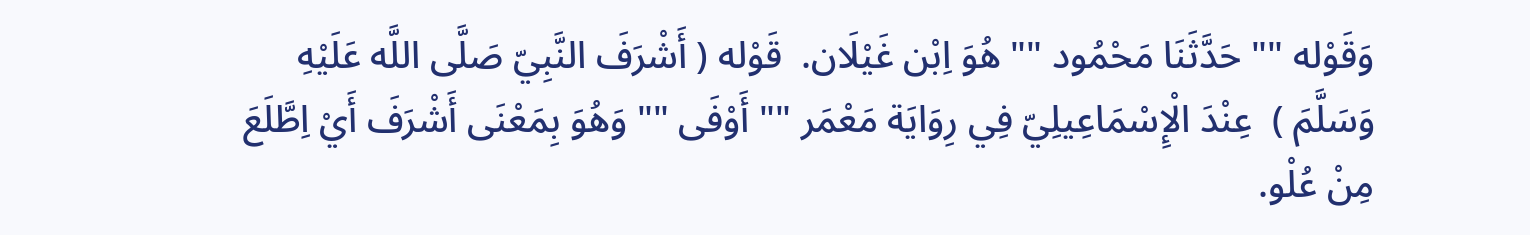وَقَوْله "" حَدَّثَنَا مَحْمُود "" هُوَ اِبْن غَيْلَان.  قَوْله ( أَشْرَفَ النَّبِيّ صَلَّى اللَّه عَلَيْهِ وَسَلَّمَ )  عِنْدَ الْإِسْمَاعِيلِيّ فِي رِوَايَة مَعْمَر "" أَوْفَى "" وَهُوَ بِمَعْنَى أَشْرَفَ أَيْ اِطَّلَعَ مِنْ عُلْو.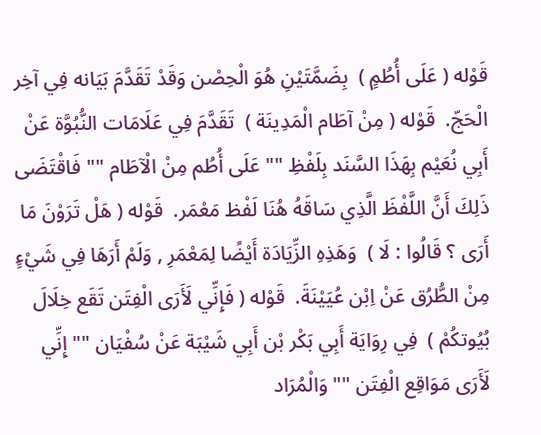قَوْله ( عَلَى أُطُمٍ )  بِضَمَّتَيْنِ هُوَ الْحِصْن وَقَدْ تَقَدَّمَ بَيَانه فِي آخِر الْحَجّ.  قَوْله ( مِنْ آطَام الْمَدِينَة )  تَقَدَّمَ فِي عَلَامَات النُّبُوَّة عَنْ أَبِي نُعَيْم بِهَذَا السَّنَد بِلَفْظِ "" عَلَى أُطُم مِنْ الْآطَام "" فَاقْتَضَى ذَلِكَ أَنَّ اللَّفْظَ الَّذِي سَاقَهُ هُنَا لَفْظ مَعْمَر.  قَوْله ( هَلْ تَرَوْنَ مَا أَرَى ؟ قَالُوا : لَا )  وَهَذِهِ الزِّيَادَة أَيْضًا لِمَعْمَرِ , وَلَمْ أَرَهَا فِي شَيْءٍ مِنْ الطُّرُق عَنْ اِبْن عُيَيْنَةَ.  قَوْله ( فَإِنِّي لَأَرَى الْفِتَن تَقَع خِلَالَ بُيُوتكُمْ )  فِي رِوَايَة أَبِي بَكْر بْن أَبِي شَيْبَة عَنْ سُفْيَان "" إِنِّي لَأَرَى مَوَاقِع الْفِتَن "" وَالْمُرَاد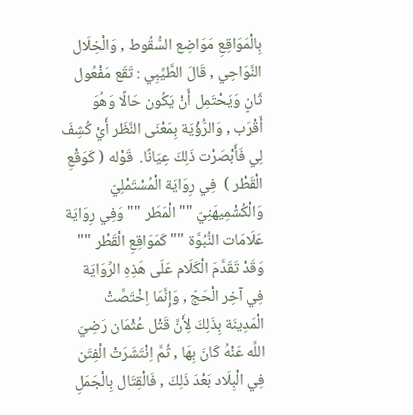بِالْمَوَاقِعِ مَوَاضِع السُّقُوط , وَالْخِلَال النَّوَاحِي , قَالَ الطَّيِّبِي : تَقَع مَفْعُول ثَانٍ وَيَحْتَمِل أَنْ يَكُون حَالًا وَهُوَ أَقْرَب , وَالرُّؤْيَة بِمَعْنَى النَّظَر أَيْ كُشِفَ لِي فَأَبْصَرْت ذَلِكَ عِيَانًا.  قَوْله ( كَوَقْعِ الْقَطْر )  فِي رِوَايَة الْمُسْتَمْلِيّ وَالْكُشْمِيهَنِيّ "" الْمَطَر "" وَفِي رِوَايَة عَلَامَات النُّبُوَّة "" كَمَوَاقِعِ الْقَطْر "" وَقَدْ تَقَدَّمَ الْكَلَام عَلَى هَذِهِ الرِّوَايَة فِي آخِر الْحَجّ , وَإِنَّمَا اِخْتَصَّتْ الْمَدِينَة بِذَلِكَ لِأَنَّ قَتْل عُثْمَان رَضِيَ اللَّه عَنْهُ كَانَ بِهَا , ثُمَّ اِنْتَشَرَتْ الْفِتَن فِي الْبِلَاد بَعْدَ ذَلِكَ , فَالْقِتَال بِالْجَمَلِ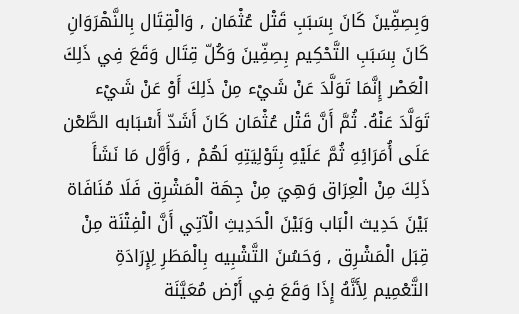وَبِصِفِّينَ كَانَ بِسَبَبِ قَتْل عُثْمَان , وَالْقِتَال بِالنَّهْرَوَانِ كَانَ بِسَبَبِ التَّحْكِيم بِصِفِّينَ وَكُلّ قِتَال وَقَعَ فِي ذَلِكَ الْعَصْر إِنَّمَا تَوَلَّدَ عَنْ شَيْء مِنْ ذَلِكَ أَوْ عَنْ شَيْء تَوَلَّدَ عَنْهُ. ثُمَّ أَنَّ قَتْل عُثْمَان كَانَ أَشَدّ أَسْبَابه الطَّعْن عَلَى أُمَرَائِهِ ثُمَّ عَلَيْهِ بِتَوْلِيَتِهِ لَهُمْ , وَأَوَّل مَا نَشَأَ ذَلِكَ مِنْ الْعِرَاق وَهِيَ مِنْ جِهَة الْمَشْرِق فَلَا مُنَافَاة بَيْنَ حَدِيث الْبَاب وَبَيْنَ الْحَدِيثِ الْآتِي أَنَّ الْفِتْنَة مِنْ قِبَل الْمَشْرِق , وَحَسُنَ التَّشْبِيه بِالْمَطَرِ لِإِرَادَةِ التَّعْمِيم لِأَنَّهُ إِذَا وَقَعَ فِي أَرْض مُعَيَّنَة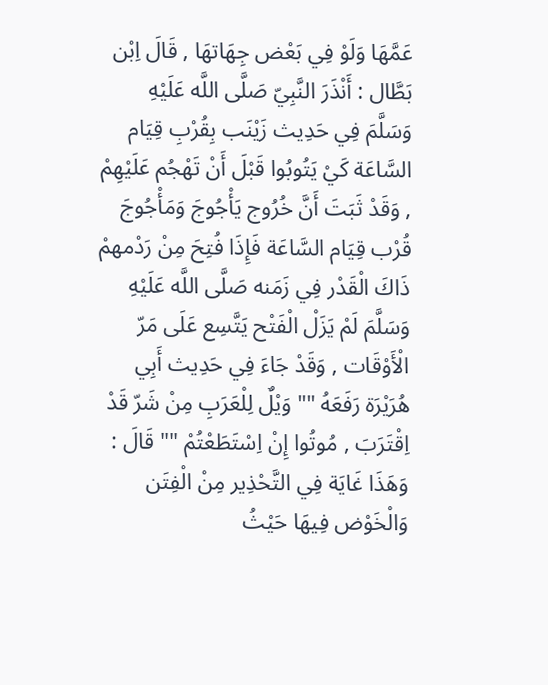عَمَّهَا وَلَوْ فِي بَعْض جِهَاتهَا , قَالَ اِبْن بَطَّال : أَنْذَرَ النَّبِيّ صَلَّى اللَّه عَلَيْهِ وَسَلَّمَ فِي حَدِيث زَيْنَب بِقُرْبِ قِيَام السَّاعَة كَيْ يَتُوبُوا قَبْلَ أَنْ تَهْجُم عَلَيْهِمْ , وَقَدْ ثَبَتَ أَنَّ خُرُوج يَأْجُوجَ وَمَأْجُوجَ قُرْب قِيَام السَّاعَة فَإِذَا فُتِحَ مِنْ رَدْمهمْ ذَاكَ الْقَدْر فِي زَمَنه صَلَّى اللَّه عَلَيْهِ وَسَلَّمَ لَمْ يَزَلْ الْفَتْح يَتَّسِع عَلَى مَرّ الْأَوْقَات , وَقَدْ جَاءَ فِي حَدِيث أَبِي هُرَيْرَة رَفَعَهُ "" وَيْلٌ لِلْعَرَبِ مِنْ شَرّ قَدْ اِقْتَرَبَ , مُوتُوا إِنْ اِسْتَطَعْتُمْ "" قَالَ : وَهَذَا غَايَة فِي التَّحْذِير مِنْ الْفِتَن وَالْخَوْض فِيهَا حَيْثُ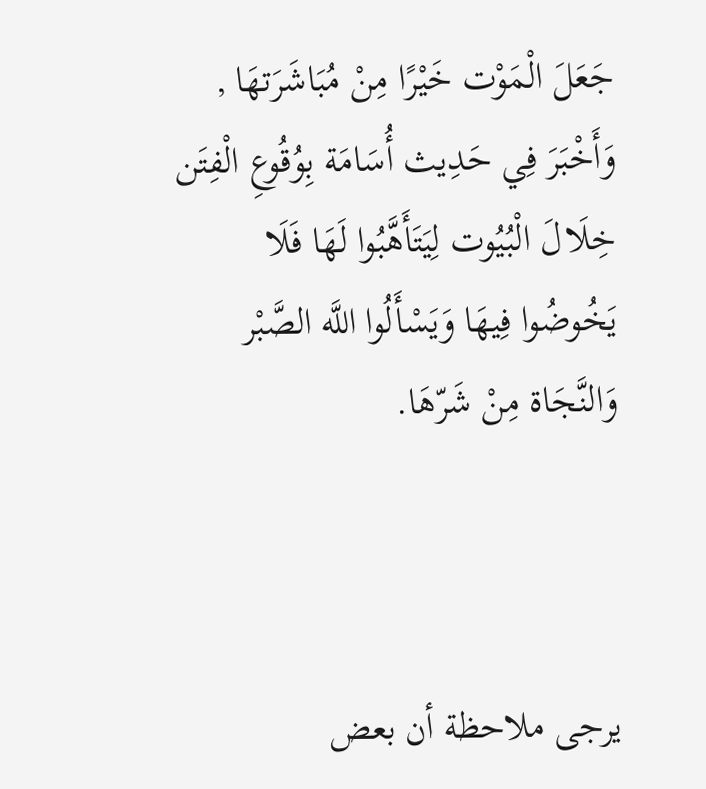جَعَلَ الْمَوْت خَيْرًا مِنْ مُبَاشَرَتهَا , وَأَخْبَرَ فِي حَدِيث أُسَامَة بِوُقُوعِ الْفِتَن خِلَالَ الْبُيُوت لِيَتَأَهَّبُوا لَهَا فَلَا يَخُوضُوا فِيهَا وَيَسْأَلُوا اللَّه الصَّبْر وَالنَّجَاة مِنْ شَرّهَا.



يرجى ملاحظة أن بعض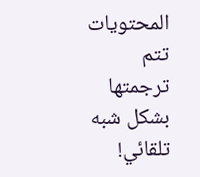المحتويات تتم ترجمتها بشكل شبه تلقائي!